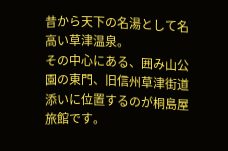昔から天下の名湯として名高い草津温泉。
その中心にある、囲み山公園の東門、旧信州草津街道添いに位置するのが桐島屋旅館です。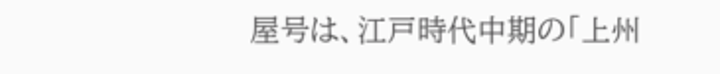屋号は、江戸時代中期の「上州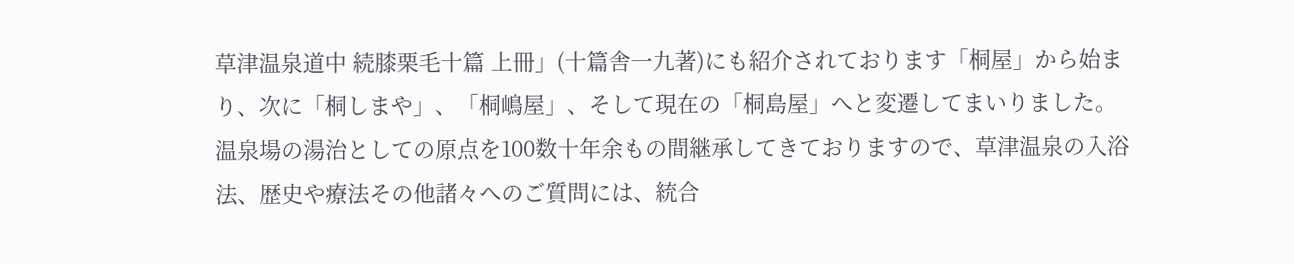草津温泉道中 続膝栗毛十篇 上冊」(十篇舎一九著)にも紹介されております「桐屋」から始まり、次に「桐しまや」、「桐嶋屋」、そして現在の「桐島屋」へと変遷してまいりました。
温泉場の湯治としての原点を100数十年余もの間継承してきておりますので、草津温泉の入浴法、歴史や療法その他諸々へのご質問には、統合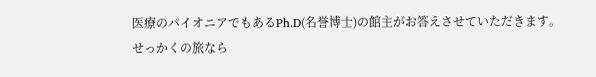医療のパイオニアでもあるPh.D(名誉博士)の館主がお答えさせていただきます。
せっかくの旅なら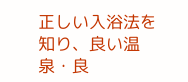正しい入浴法を知り、良い温泉・良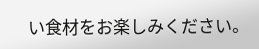い食材をお楽しみください。